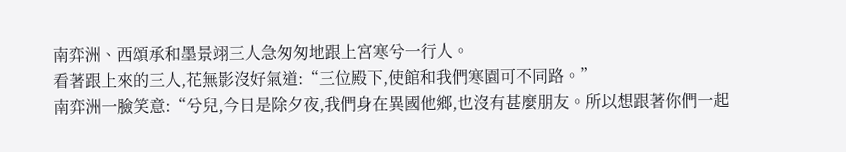南弈洲、西頌承和墨景翊三人急匆匆地跟上宮寒兮一行人。
看著跟上來的三人,花無影沒好氣道:“三位殿下,使館和我們寒園可不同路。”
南弈洲一臉笑意:“兮兒,今日是除夕夜,我們身在異國他鄉,也沒有甚麼朋友。所以想跟著你們一起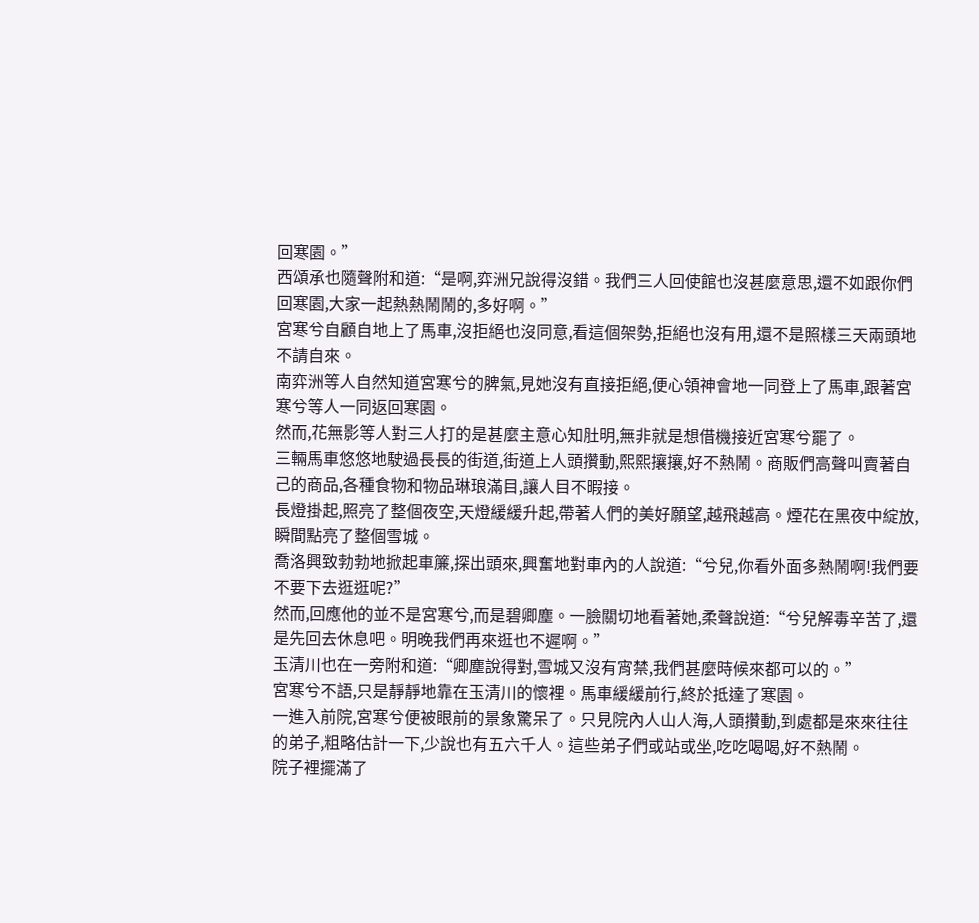回寒園。”
西頌承也隨聲附和道:“是啊,弈洲兄說得沒錯。我們三人回使館也沒甚麼意思,還不如跟你們回寒園,大家一起熱熱鬧鬧的,多好啊。”
宮寒兮自顧自地上了馬車,沒拒絕也沒同意,看這個架勢,拒絕也沒有用,還不是照樣三天兩頭地不請自來。
南弈洲等人自然知道宮寒兮的脾氣,見她沒有直接拒絕,便心領神會地一同登上了馬車,跟著宮寒兮等人一同返回寒園。
然而,花無影等人對三人打的是甚麼主意心知肚明,無非就是想借機接近宮寒兮罷了。
三輛馬車悠悠地駛過長長的街道,街道上人頭攢動,熙熙攘攘,好不熱鬧。商販們高聲叫賣著自己的商品,各種食物和物品琳琅滿目,讓人目不暇接。
長燈掛起,照亮了整個夜空,天燈緩緩升起,帶著人們的美好願望,越飛越高。煙花在黑夜中綻放,瞬間點亮了整個雪城。
喬洛興致勃勃地掀起車簾,探出頭來,興奮地對車內的人說道:“兮兒,你看外面多熱鬧啊!我們要不要下去逛逛呢?”
然而,回應他的並不是宮寒兮,而是碧卿塵。一臉關切地看著她,柔聲說道:“兮兒解毒辛苦了,還是先回去休息吧。明晚我們再來逛也不遲啊。”
玉清川也在一旁附和道:“卿塵說得對,雪城又沒有宵禁,我們甚麼時候來都可以的。”
宮寒兮不語,只是靜靜地靠在玉清川的懷裡。馬車緩緩前行,終於抵達了寒園。
一進入前院,宮寒兮便被眼前的景象驚呆了。只見院內人山人海,人頭攢動,到處都是來來往往的弟子,粗略估計一下,少說也有五六千人。這些弟子們或站或坐,吃吃喝喝,好不熱鬧。
院子裡擺滿了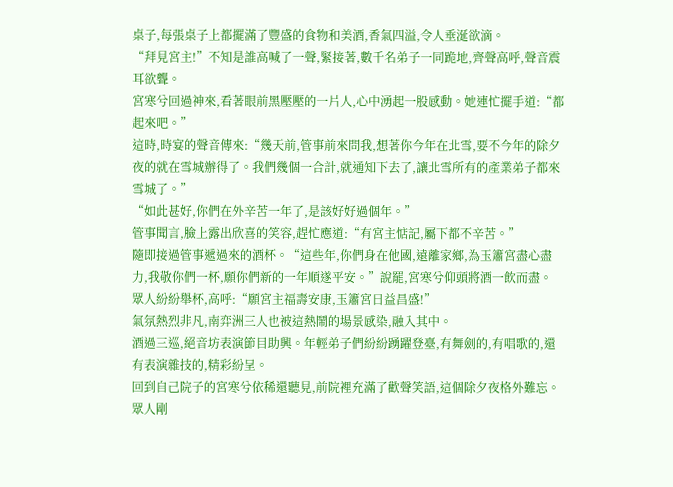桌子,每張桌子上都擺滿了豐盛的食物和美酒,香氣四溢,令人垂涎欲滴。
“拜見宮主!”不知是誰高喊了一聲,緊接著,數千名弟子一同跪地,齊聲高呼,聲音震耳欲聾。
宮寒兮回過神來,看著眼前黑壓壓的一片人,心中湧起一股感動。她連忙擺手道:“都起來吧。”
這時,時宴的聲音傳來:“幾天前,管事前來問我,想著你今年在北雪,要不今年的除夕夜的就在雪城辦得了。我們幾個一合計,就通知下去了,讓北雪所有的產業弟子都來雪城了。”
“如此甚好,你們在外辛苦一年了,是該好好過個年。”
管事聞言,臉上露出欣喜的笑容,趕忙應道:“有宮主惦記,屬下都不辛苦。”
隨即接過管事遞過來的酒杯。“這些年,你們身在他國,遠離家鄉,為玉簫宮盡心盡力,我敬你們一杯,願你們新的一年順遂平安。”說罷,宮寒兮仰頭將酒一飲而盡。
眾人紛紛舉杯,高呼:“願宮主福壽安康,玉簫宮日益昌盛!”
氣氛熱烈非凡,南弈洲三人也被這熱鬧的場景感染,融入其中。
酒過三巡,絕音坊表演節目助興。年輕弟子們紛紛踴躍登臺,有舞劍的,有唱歌的,還有表演雜技的,精彩紛呈。
回到自己院子的宮寒兮依稀還聽見,前院裡充滿了歡聲笑語,這個除夕夜格外難忘。
眾人剛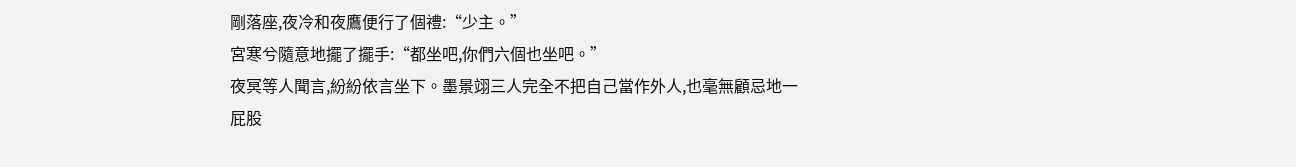剛落座,夜冷和夜鷹便行了個禮:“少主。”
宮寒兮隨意地擺了擺手:“都坐吧,你們六個也坐吧。”
夜冥等人聞言,紛紛依言坐下。墨景翊三人完全不把自己當作外人,也毫無顧忌地一屁股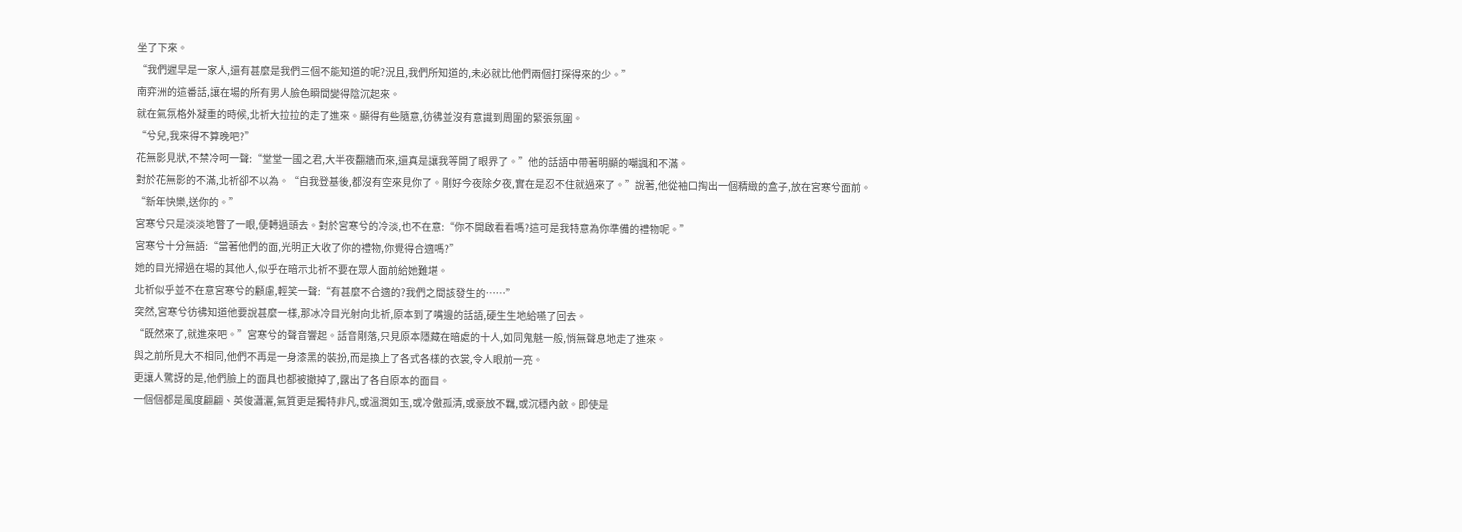坐了下來。
“我們遲早是一家人,還有甚麼是我們三個不能知道的呢?況且,我們所知道的,未必就比他們兩個打探得來的少。”
南弈洲的這番話,讓在場的所有男人臉色瞬間變得陰沉起來。
就在氣氛格外凝重的時候,北祈大拉拉的走了進來。顯得有些隨意,彷彿並沒有意識到周圍的緊張氛圍。
“兮兒,我來得不算晚吧?”
花無影見狀,不禁冷呵一聲:“堂堂一國之君,大半夜翻牆而來,還真是讓我等開了眼界了。”他的話語中帶著明顯的嘲諷和不滿。
對於花無影的不滿,北祈卻不以為。“自我登基後,都沒有空來見你了。剛好今夜除夕夜,實在是忍不住就過來了。”說著,他從袖口掏出一個精緻的盒子,放在宮寒兮面前。
“新年快樂,送你的。”
宮寒兮只是淡淡地瞥了一眼,便轉過頭去。對於宮寒兮的冷淡,也不在意:“你不開啟看看嗎?這可是我特意為你準備的禮物呢。”
宮寒兮十分無語:“當著他們的面,光明正大收了你的禮物,你覺得合適嗎?”
她的目光掃過在場的其他人,似乎在暗示北祈不要在眾人面前給她難堪。
北祈似乎並不在意宮寒兮的顧慮,輕笑一聲:“有甚麼不合適的?我們之間該發生的……”
突然,宮寒兮彷彿知道他要說甚麼一樣,那冰冷目光射向北祈,原本到了嘴邊的話語,硬生生地給嚥了回去。
“既然來了,就進來吧。”宮寒兮的聲音響起。話音剛落,只見原本隱藏在暗處的十人,如同鬼魅一般,悄無聲息地走了進來。
與之前所見大不相同,他們不再是一身漆黑的裝扮,而是換上了各式各樣的衣裳,令人眼前一亮。
更讓人驚訝的是,他們臉上的面具也都被撤掉了,露出了各自原本的面目。
一個個都是風度翩翩、英俊瀟灑,氣質更是獨特非凡,或溫潤如玉,或冷傲孤清,或豪放不羈,或沉穩內斂。即使是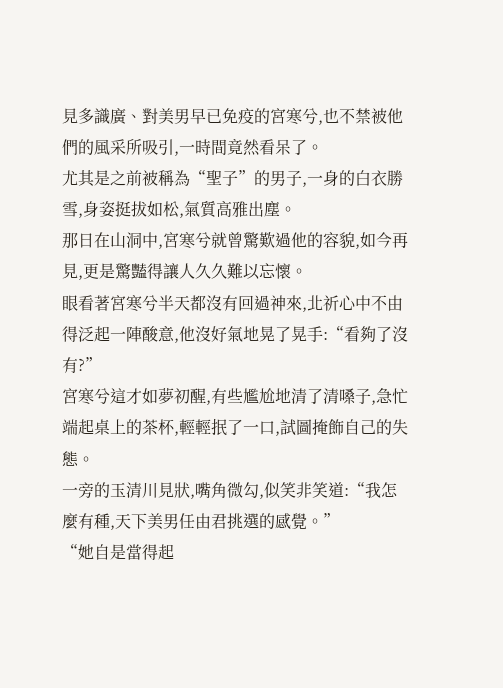見多識廣、對美男早已免疫的宮寒兮,也不禁被他們的風采所吸引,一時間竟然看呆了。
尤其是之前被稱為“聖子”的男子,一身的白衣勝雪,身姿挺拔如松,氣質高雅出塵。
那日在山洞中,宮寒兮就曾驚歎過他的容貌,如今再見,更是驚豔得讓人久久難以忘懷。
眼看著宮寒兮半天都沒有回過神來,北祈心中不由得泛起一陣酸意,他沒好氣地晃了晃手:“看夠了沒有?”
宮寒兮這才如夢初醒,有些尷尬地清了清嗓子,急忙端起桌上的茶杯,輕輕抿了一口,試圖掩飾自己的失態。
一旁的玉清川見狀,嘴角微勾,似笑非笑道:“我怎麼有種,天下美男任由君挑選的感覺。”
“她自是當得起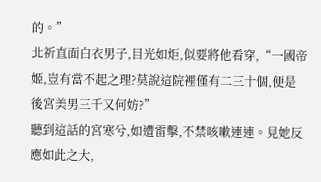的。”
北祈直面白衣男子,目光如炬,似要將他看穿,“一國帝姬,豈有當不起之理?莫說這院裡僅有二三十個,便是後宮美男三千又何妨?”
聽到這話的宮寒兮,如遭雷擊,不禁咳嗽連連。見她反應如此之大,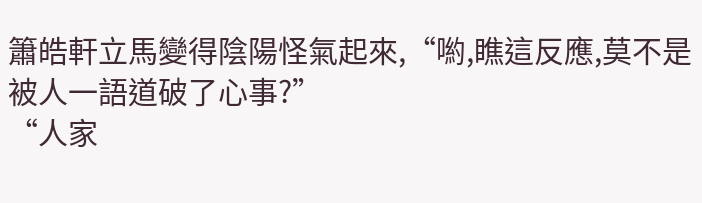簫皓軒立馬變得陰陽怪氣起來,“喲,瞧這反應,莫不是被人一語道破了心事?”
“人家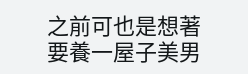之前可也是想著要養一屋子美男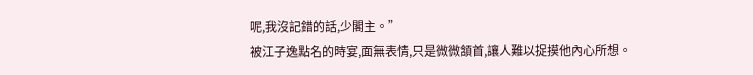呢,我沒記錯的話,少閣主。”
被江子逸點名的時宴,面無表情,只是微微頷首,讓人難以捉摸他內心所想。